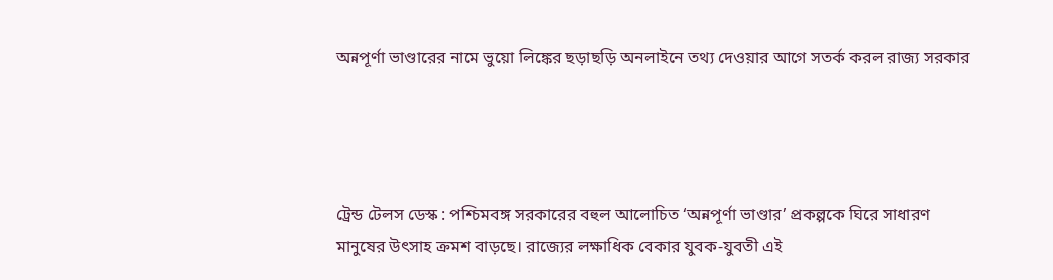অন্নপূর্ণা ভাণ্ডারের নামে ভুয়ো লিঙ্কের ছড়াছড়ি অনলাইনে তথ্য দেওয়ার আগে সতর্ক করল রাজ্য সরকার




ট্রেন্ড টেলস ডেস্ক : পশ্চিমবঙ্গ সরকারের বহুল আলোচিত ‘অন্নপূর্ণা ভাণ্ডার’ প্রকল্পকে ঘিরে সাধারণ মানুষের উৎসাহ ক্রমশ বাড়ছে। রাজ্যের লক্ষাধিক বেকার যুবক-যুবতী এই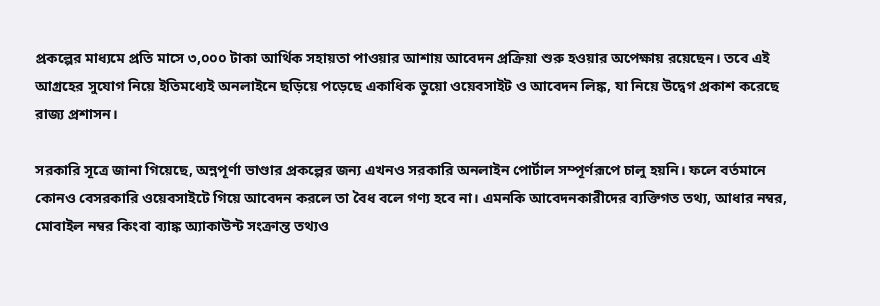প্রকল্পের মাধ্যমে প্রতি মাসে ৩,০০০ টাকা আর্থিক সহায়তা পাওয়ার আশায় আবেদন প্রক্রিয়া শুরু হওয়ার অপেক্ষায় রয়েছেন। তবে এই আগ্রহের সুযোগ নিয়ে ইতিমধ্যেই অনলাইনে ছড়িয়ে পড়েছে একাধিক ভুয়ো ওয়েবসাইট ও আবেদন লিঙ্ক, যা নিয়ে উদ্বেগ প্রকাশ করেছে রাজ্য প্রশাসন।

সরকারি সূত্রে জানা গিয়েছে, অন্নপূর্ণা ভাণ্ডার প্রকল্পের জন্য এখনও সরকারি অনলাইন পোর্টাল সম্পূর্ণরূপে চালু হয়নি। ফলে বর্তমানে কোনও বেসরকারি ওয়েবসাইটে গিয়ে আবেদন করলে তা বৈধ বলে গণ্য হবে না। এমনকি আবেদনকারীদের ব্যক্তিগত তথ্য, আধার নম্বর, মোবাইল নম্বর কিংবা ব্যাঙ্ক অ্যাকাউন্ট সংক্রান্ত তথ্যও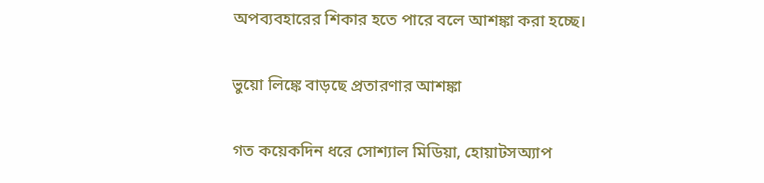অপব্যবহারের শিকার হতে পারে বলে আশঙ্কা করা হচ্ছে।

ভুয়ো লিঙ্কে বাড়ছে প্রতারণার আশঙ্কা

গত কয়েকদিন ধরে সোশ্যাল মিডিয়া, হোয়াটসঅ্যাপ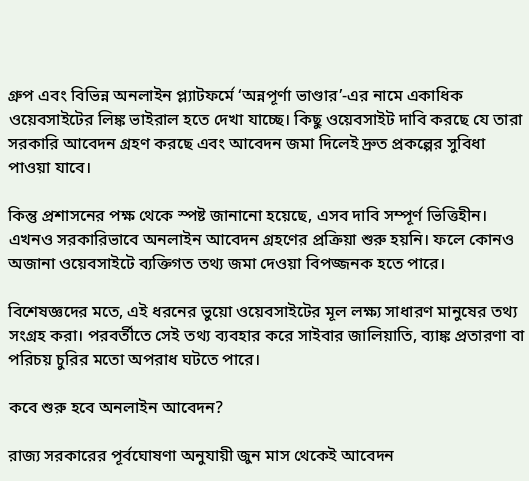গ্রুপ এবং বিভিন্ন অনলাইন প্ল্যাটফর্মে ‘অন্নপূর্ণা ভাণ্ডার’-এর নামে একাধিক ওয়েবসাইটের লিঙ্ক ভাইরাল হতে দেখা যাচ্ছে। কিছু ওয়েবসাইট দাবি করছে যে তারা সরকারি আবেদন গ্রহণ করছে এবং আবেদন জমা দিলেই দ্রুত প্রকল্পের সুবিধা পাওয়া যাবে।

কিন্তু প্রশাসনের পক্ষ থেকে স্পষ্ট জানানো হয়েছে, এসব দাবি সম্পূর্ণ ভিত্তিহীন। এখনও সরকারিভাবে অনলাইন আবেদন গ্রহণের প্রক্রিয়া শুরু হয়নি। ফলে কোনও অজানা ওয়েবসাইটে ব্যক্তিগত তথ্য জমা দেওয়া বিপজ্জনক হতে পারে।

বিশেষজ্ঞদের মতে, এই ধরনের ভুয়ো ওয়েবসাইটের মূল লক্ষ্য সাধারণ মানুষের তথ্য সংগ্রহ করা। পরবর্তীতে সেই তথ্য ব্যবহার করে সাইবার জালিয়াতি, ব্যাঙ্ক প্রতারণা বা পরিচয় চুরির মতো অপরাধ ঘটতে পারে।

কবে শুরু হবে অনলাইন আবেদন?

রাজ্য সরকারের পূর্বঘোষণা অনুযায়ী জুন মাস থেকেই আবেদন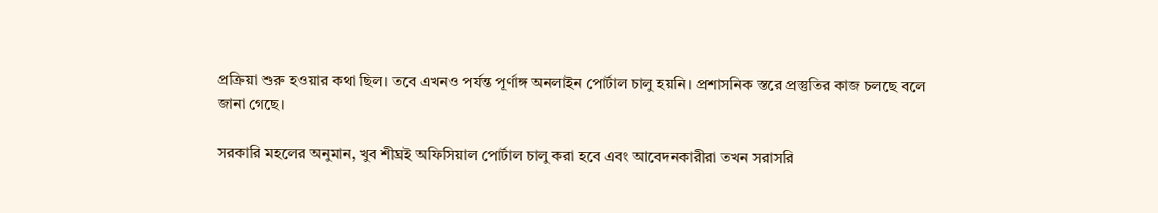প্রক্রিয়া শুরু হওয়ার কথা ছিল। তবে এখনও পর্যন্ত পূর্ণাঙ্গ অনলাইন পোর্টাল চালু হয়নি। প্রশাসনিক স্তরে প্রস্তুতির কাজ চলছে বলে জানা গেছে।

সরকারি মহলের অনুমান, খুব শীঘ্রই অফিসিয়াল পোর্টাল চালু করা হবে এবং আবেদনকারীরা তখন সরাসরি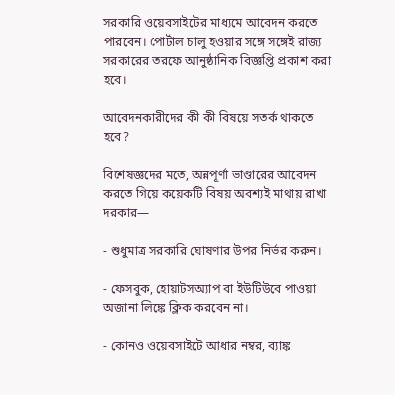সরকারি ওয়েবসাইটের মাধ্যমে আবেদন করতে পারবেন। পোর্টাল চালু হওয়ার সঙ্গে সঙ্গেই রাজ্য সরকারের তরফে আনুষ্ঠানিক বিজ্ঞপ্তি প্রকাশ করা হবে।

আবেদনকারীদের কী কী বিষয়ে সতর্ক থাকতে হবে?

বিশেষজ্ঞদের মতে, অন্নপূর্ণা ভাণ্ডারের আবেদন করতে গিয়ে কয়েকটি বিষয় অবশ্যই মাথায় রাখা দরকার—

- শুধুমাত্র সরকারি ঘোষণার উপর নির্ভর করুন।

- ফেসবুক, হোয়াটসঅ্যাপ বা ইউটিউবে পাওয়া অজানা লিঙ্কে ক্লিক করবেন না।

- কোনও ওয়েবসাইটে আধার নম্বর, ব্যাঙ্ক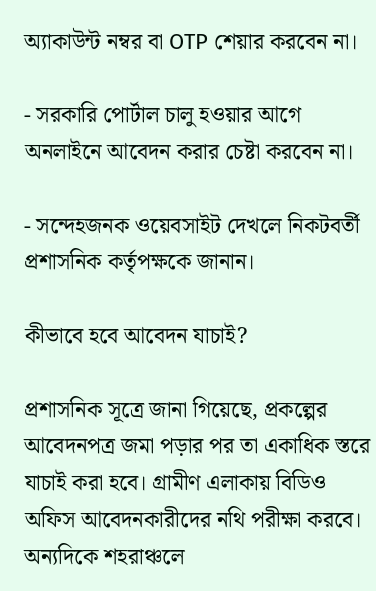অ্যাকাউন্ট নম্বর বা OTP শেয়ার করবেন না।

- সরকারি পোর্টাল চালু হওয়ার আগে অনলাইনে আবেদন করার চেষ্টা করবেন না।

- সন্দেহজনক ওয়েবসাইট দেখলে নিকটবর্তী প্রশাসনিক কর্তৃপক্ষকে জানান।

কীভাবে হবে আবেদন যাচাই?

প্রশাসনিক সূত্রে জানা গিয়েছে, প্রকল্পের আবেদনপত্র জমা পড়ার পর তা একাধিক স্তরে যাচাই করা হবে। গ্রামীণ এলাকায় বিডিও অফিস আবেদনকারীদের নথি পরীক্ষা করবে। অন্যদিকে শহরাঞ্চলে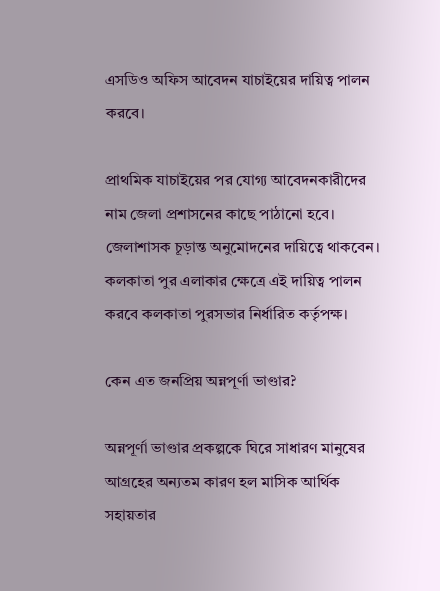এসডিও অফিস আবেদন যাচাইয়ের দায়িত্ব পালন করবে।

প্রাথমিক যাচাইয়ের পর যোগ্য আবেদনকারীদের নাম জেলা প্রশাসনের কাছে পাঠানো হবে। জেলাশাসক চূড়ান্ত অনুমোদনের দায়িত্বে থাকবেন। কলকাতা পুর এলাকার ক্ষেত্রে এই দায়িত্ব পালন করবে কলকাতা পুরসভার নির্ধারিত কর্তৃপক্ষ।

কেন এত জনপ্রিয় অন্নপূর্ণা ভাণ্ডার?

অন্নপূর্ণা ভাণ্ডার প্রকল্পকে ঘিরে সাধারণ মানুষের আগ্রহের অন্যতম কারণ হল মাসিক আর্থিক সহায়তার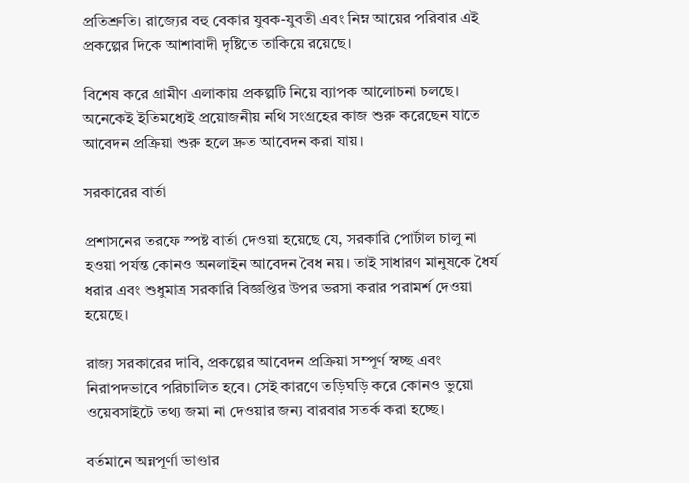প্রতিশ্রুতি। রাজ্যের বহু বেকার যুবক-যুবতী এবং নিম্ন আয়ের পরিবার এই প্রকল্পের দিকে আশাবাদী দৃষ্টিতে তাকিয়ে রয়েছে।

বিশেষ করে গ্রামীণ এলাকায় প্রকল্পটি নিয়ে ব্যাপক আলোচনা চলছে। অনেকেই ইতিমধ্যেই প্রয়োজনীয় নথি সংগ্রহের কাজ শুরু করেছেন যাতে আবেদন প্রক্রিয়া শুরু হলে দ্রুত আবেদন করা যায়।

সরকারের বার্তা

প্রশাসনের তরফে স্পষ্ট বার্তা দেওয়া হয়েছে যে, সরকারি পোর্টাল চালু না হওয়া পর্যন্ত কোনও অনলাইন আবেদন বৈধ নয়। তাই সাধারণ মানুষকে ধৈর্য ধরার এবং শুধুমাত্র সরকারি বিজ্ঞপ্তির উপর ভরসা করার পরামর্শ দেওয়া হয়েছে।

রাজ্য সরকারের দাবি, প্রকল্পের আবেদন প্রক্রিয়া সম্পূর্ণ স্বচ্ছ এবং নিরাপদভাবে পরিচালিত হবে। সেই কারণে তড়িঘড়ি করে কোনও ভুয়ো ওয়েবসাইটে তথ্য জমা না দেওয়ার জন্য বারবার সতর্ক করা হচ্ছে।

বর্তমানে অন্নপূর্ণা ভাণ্ডার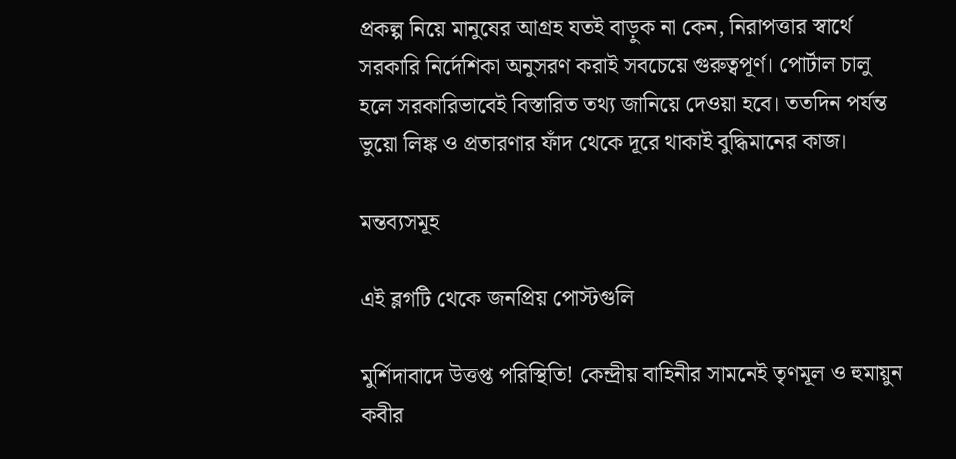প্রকল্প নিয়ে মানুষের আগ্রহ যতই বাড়ুক না কেন, নিরাপত্তার স্বার্থে সরকারি নির্দেশিকা অনুসরণ করাই সবচেয়ে গুরুত্বপূর্ণ। পোর্টাল চালু হলে সরকারিভাবেই বিস্তারিত তথ্য জানিয়ে দেওয়া হবে। ততদিন পর্যন্ত ভুয়ো লিঙ্ক ও প্রতারণার ফাঁদ থেকে দূরে থাকাই বুদ্ধিমানের কাজ।

মন্তব্যসমূহ

এই ব্লগটি থেকে জনপ্রিয় পোস্টগুলি

মুর্শিদাবাদে উত্তপ্ত পরিস্থিতি! কেন্দ্রীয় বাহিনীর সামনেই তৃণমূল ও হুমায়ুন কবীর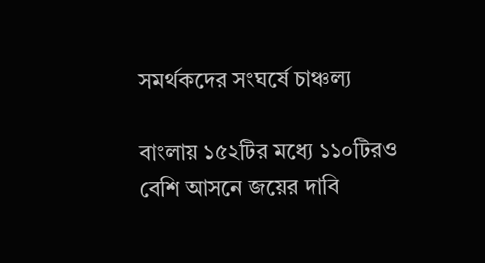সমর্থকদের সংঘর্ষে চাঞ্চল্য

বাংলায় ১৫২টির মধ্যে ১১০টিরও বেশি আসনে জয়ের দাবি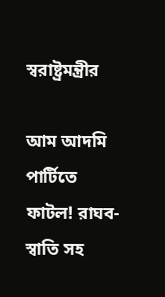স্বরাষ্ট্রমন্ত্রীর

আম আদমি পার্টিতে ফাটল! রাঘব-স্বাতি সহ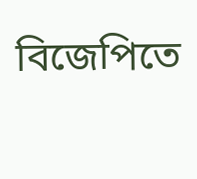বিজেপিতে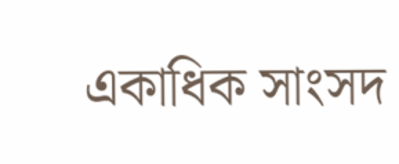একাধিক সাংসদ